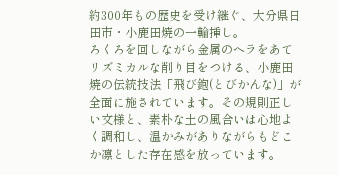約300年もの歴史を受け継ぐ、大分県日田市・小鹿田焼の一輪挿し。
ろくろを回しながら金属のヘラをあてリズミカルな削り目をつける、小鹿田焼の伝統技法「飛び鉋(とびかんな)」が全面に施されています。その規則正しい文様と、素朴な土の風合いは心地よく調和し、温かみがありながらもどこか凛とした存在感を放っています。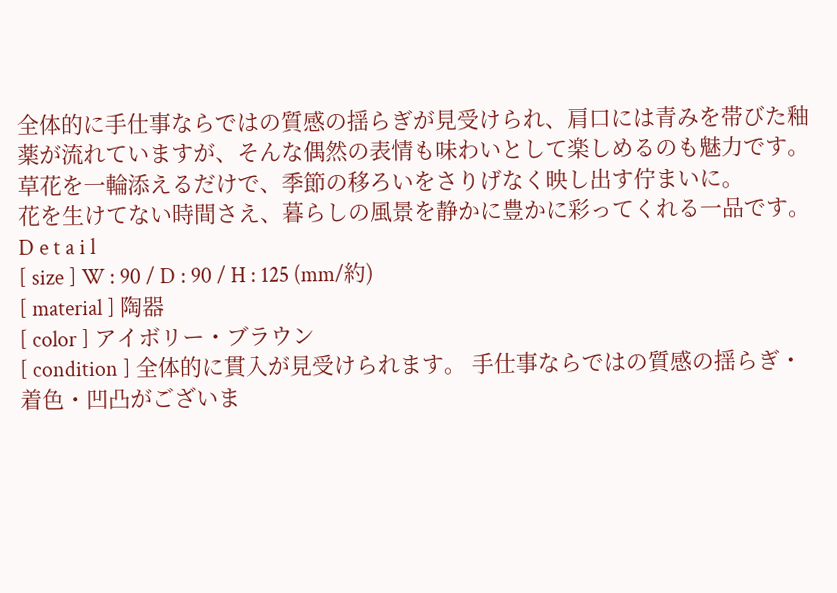全体的に手仕事ならではの質感の揺らぎが見受けられ、肩口には青みを帯びた釉薬が流れていますが、そんな偶然の表情も味わいとして楽しめるのも魅力です。
草花を一輪添えるだけで、季節の移ろいをさりげなく映し出す佇まいに。
花を生けてない時間さえ、暮らしの風景を静かに豊かに彩ってくれる一品です。
D e t a i l
[ size ] W : 90 / D : 90 / H : 125 (mm/約)
[ material ] 陶器
[ color ] アイボリー・ブラウン
[ condition ] 全体的に貫入が見受けられます。 手仕事ならではの質感の揺らぎ・着色・凹凸がございま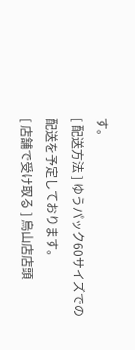す。
[ 配送方法 ] ゆうパック60サイズでの配送を予定しております。
[ 店舗で受け取る ] 烏山店店頭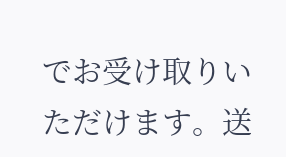でお受け取りいただけます。送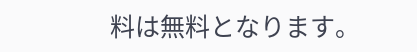料は無料となります。